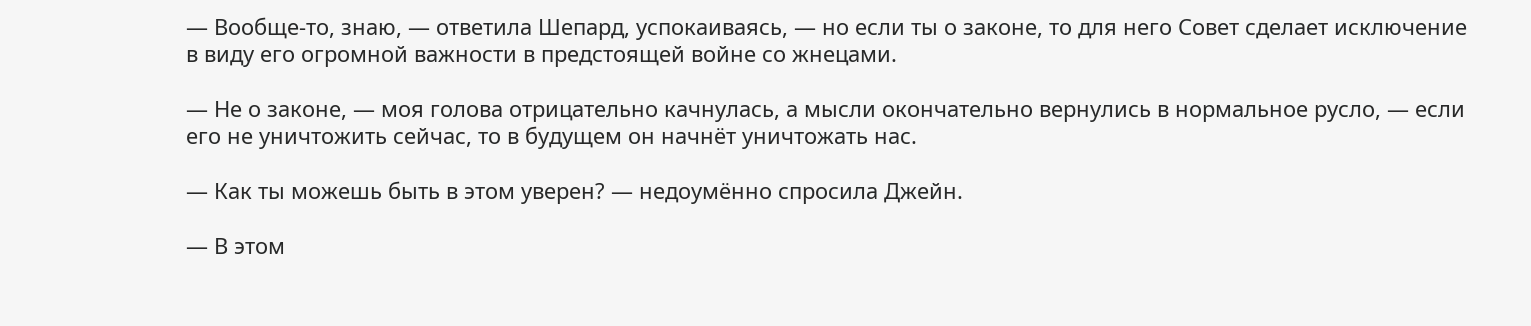— Вообще-то, знаю, — ответила Шепард, успокаиваясь, — но если ты о законе, то для него Совет сделает исключение в виду его огромной важности в предстоящей войне со жнецами.

— Не о законе, — моя голова отрицательно качнулась, а мысли окончательно вернулись в нормальное русло, — если его не уничтожить сейчас, то в будущем он начнёт уничтожать нас.

— Как ты можешь быть в этом уверен? — недоумённо спросила Джейн.

— В этом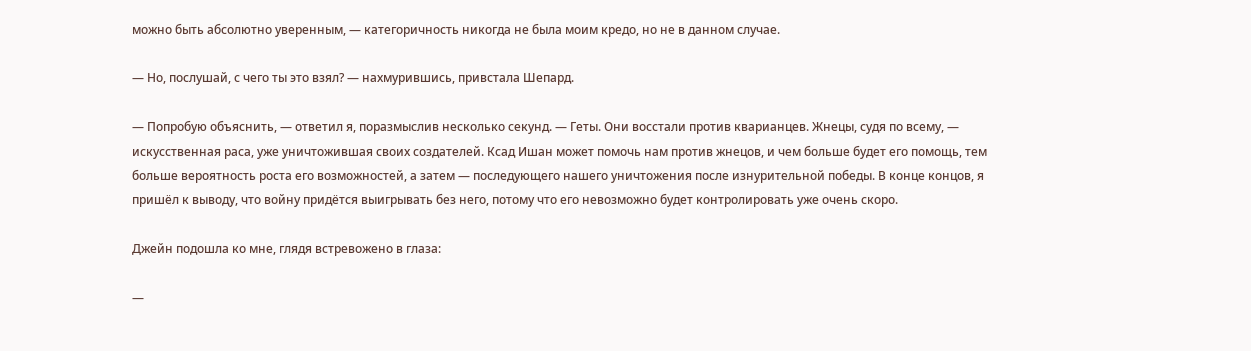можно быть абсолютно уверенным, — категоричность никогда не была моим кредо, но не в данном случае.

— Но, послушай, с чего ты это взял? — нахмурившись, привстала Шепард.

— Попробую объяснить, — ответил я, поразмыслив несколько секунд. — Геты. Они восстали против кварианцев. Жнецы, судя по всему, — искусственная раса, уже уничтожившая своих создателей. Ксад Ишан может помочь нам против жнецов, и чем больше будет его помощь, тем больше вероятность роста его возможностей, а затем — последующего нашего уничтожения после изнурительной победы. В конце концов, я пришёл к выводу, что войну придётся выигрывать без него, потому что его невозможно будет контролировать уже очень скоро.

Джейн подошла ко мне, глядя встревожено в глаза:

—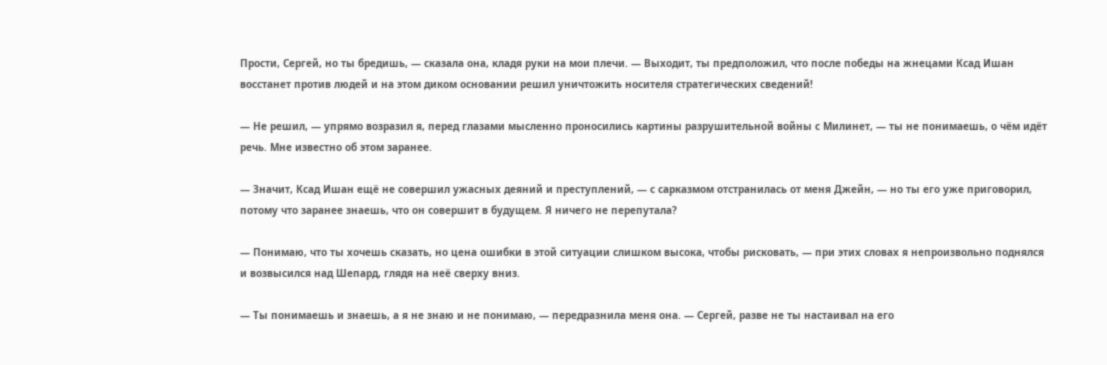Прости, Сергей, но ты бредишь, — сказала она, кладя руки на мои плечи. — Выходит, ты предположил, что после победы на жнецами Ксад Ишан восстанет против людей и на этом диком основании решил уничтожить носителя стратегических сведений!

— Не решил, — упрямо возразил я, перед глазами мысленно проносились картины разрушительной войны с Милинет, — ты не понимаешь, о чём идёт речь. Мне известно об этом заранее.

— Значит, Ксад Ишан ещё не совершил ужасных деяний и преступлений, — с сарказмом отстранилась от меня Джейн, — но ты его уже приговорил, потому что заранее знаешь, что он совершит в будущем. Я ничего не перепутала?

— Понимаю, что ты хочешь сказать, но цена ошибки в этой ситуации слишком высока, чтобы рисковать, — при этих словах я непроизвольно поднялся и возвысился над Шепард, глядя на неё сверху вниз.

— Ты понимаешь и знаешь, а я не знаю и не понимаю, — передразнила меня она. — Сергей, разве не ты настаивал на его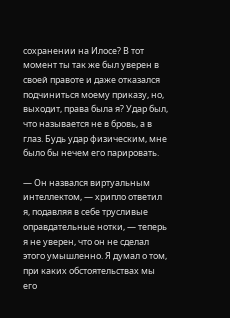сохранении на Илосе? В тот момент ты так же был уверен в своей правоте и даже отказался подчиниться моему приказу, но, выходит, права была я? Удар был, что называется не в бровь, а в глаз. Будь удар физическим, мне было бы нечем его парировать.

— Он назвался виртуальным интеллектом, — хрипло ответил я, подавляя в себе трусливые оправдательные нотки, — теперь я не уверен, что он не сделал этого умышленно. Я думал о том, при каких обстоятельствах мы его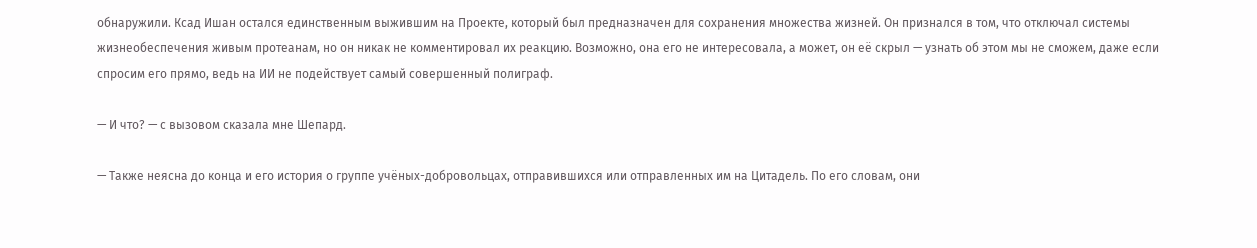обнаружили. Ксад Ишан остался единственным выжившим на Проекте, который был предназначен для сохранения множества жизней. Он признался в том, что отключал системы жизнеобеспечения живым протеанам, но он никак не комментировал их реакцию. Возможно, она его не интересовала, а может, он её скрыл — узнать об этом мы не сможем, даже если спросим его прямо, ведь на ИИ не подействует самый совершенный полиграф.

— И что? — с вызовом сказала мне Шепард.

— Также неясна до конца и его история о группе учёных-добровольцах, отправившихся или отправленных им на Цитадель. По его словам, они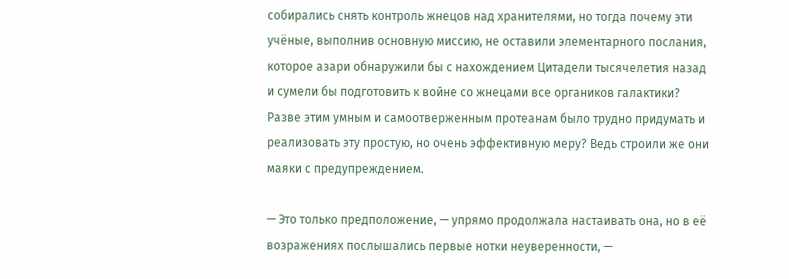собирались снять контроль жнецов над хранителями, но тогда почему эти учёные, выполнив основную миссию, не оставили элементарного послания, которое азари обнаружили бы с нахождением Цитадели тысячелетия назад и сумели бы подготовить к войне со жнецами все органиков галактики? Разве этим умным и самоотверженным протеанам было трудно придумать и реализовать эту простую, но очень эффективную меру? Ведь строили же они маяки с предупреждением.

— Это только предположение, — упрямо продолжала настаивать она, но в её возражениях послышались первые нотки неуверенности, —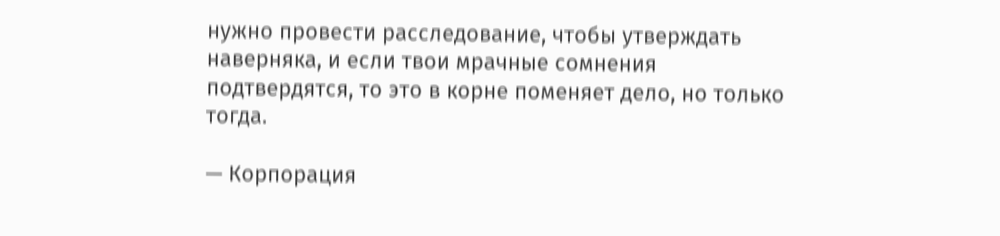нужно провести расследование, чтобы утверждать наверняка, и если твои мрачные сомнения подтвердятся, то это в корне поменяет дело, но только тогда.

— Корпорация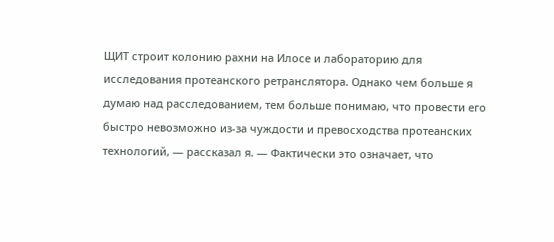ЩИТ строит колонию рахни на Илосе и лабораторию для исследования протеанского ретранслятора. Однако чем больше я думаю над расследованием, тем больше понимаю, что провести его быстро невозможно из-за чуждости и превосходства протеанских технологий, — рассказал я. — Фактически это означает, что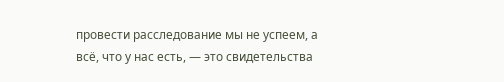провести расследование мы не успеем, а всё, что у нас есть, — это свидетельства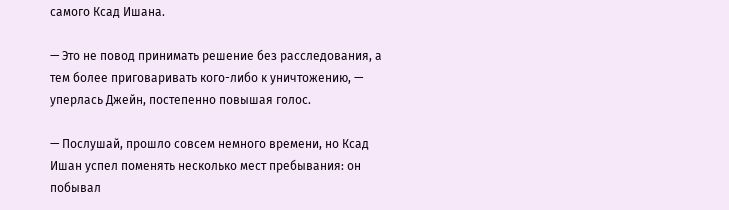самого Ксад Ишана.

— Это не повод принимать решение без расследования, а тем более приговаривать кого-либо к уничтожению, — уперлась Джейн, постепенно повышая голос.

— Послушай, прошло совсем немного времени, но Ксад Ишан успел поменять несколько мест пребывания: он побывал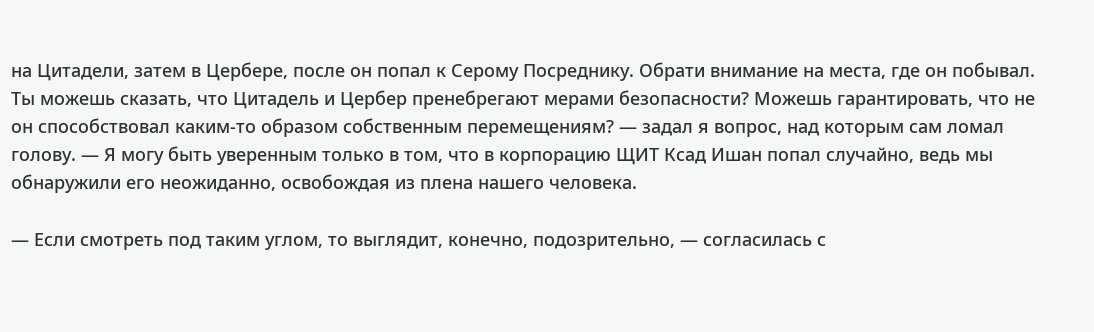на Цитадели, затем в Цербере, после он попал к Серому Посреднику. Обрати внимание на места, где он побывал. Ты можешь сказать, что Цитадель и Цербер пренебрегают мерами безопасности? Можешь гарантировать, что не он способствовал каким-то образом собственным перемещениям? — задал я вопрос, над которым сам ломал голову. — Я могу быть уверенным только в том, что в корпорацию ЩИТ Ксад Ишан попал случайно, ведь мы обнаружили его неожиданно, освобождая из плена нашего человека.

— Если смотреть под таким углом, то выглядит, конечно, подозрительно, — согласилась с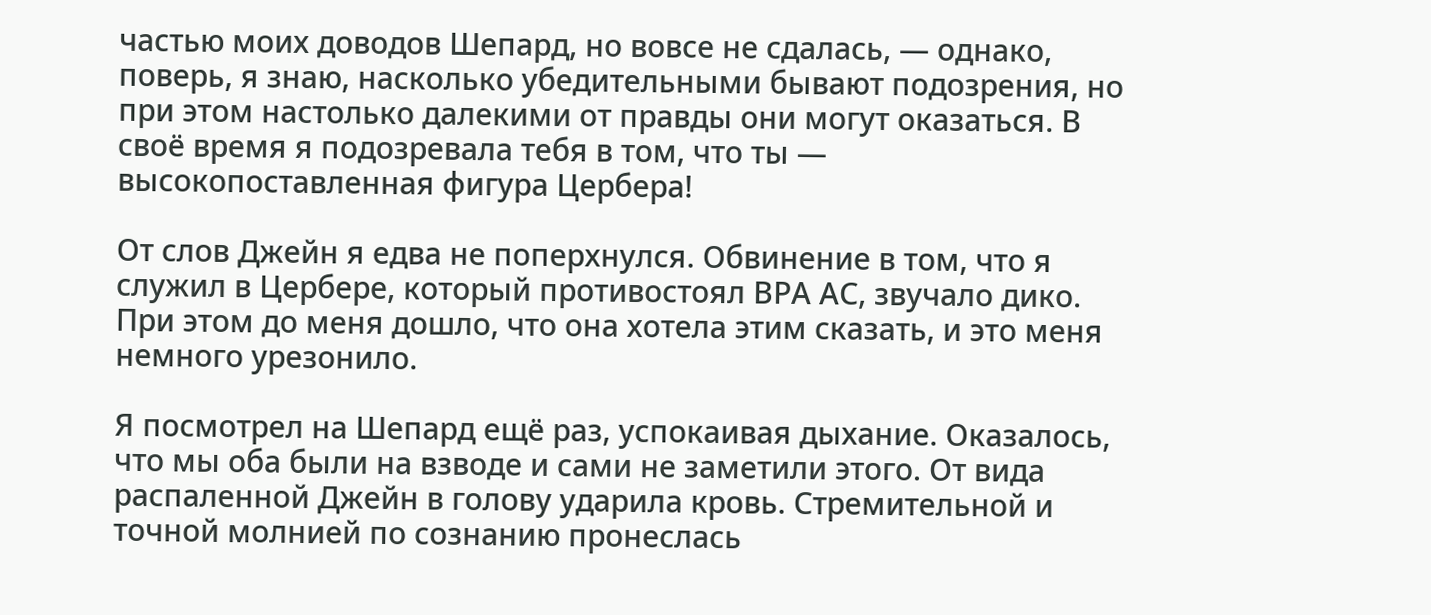частью моих доводов Шепард, но вовсе не сдалась, — однако, поверь, я знаю, насколько убедительными бывают подозрения, но при этом настолько далекими от правды они могут оказаться. В своё время я подозревала тебя в том, что ты — высокопоставленная фигура Цербера!

От слов Джейн я едва не поперхнулся. Обвинение в том, что я служил в Цербере, который противостоял ВРА АС, звучало дико. При этом до меня дошло, что она хотела этим сказать, и это меня немного урезонило.

Я посмотрел на Шепард ещё раз, успокаивая дыхание. Оказалось, что мы оба были на взводе и сами не заметили этого. От вида распаленной Джейн в голову ударила кровь. Стремительной и точной молнией по сознанию пронеслась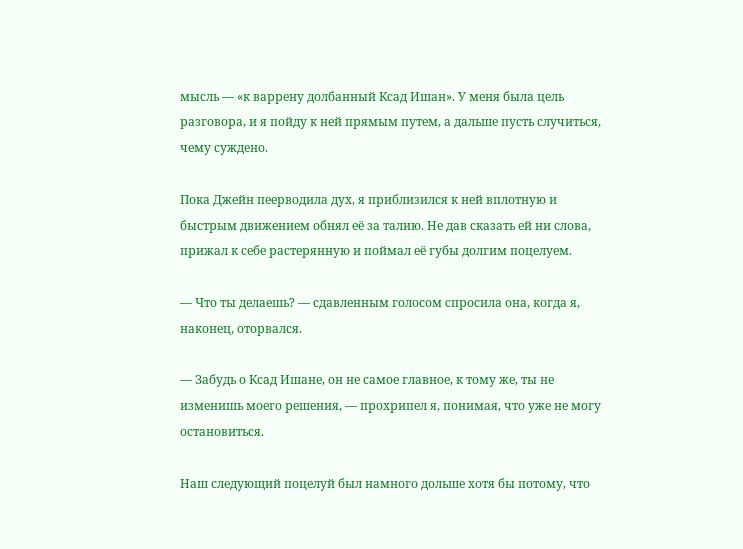мысль — «к варрену долбанный Ксад Ишан». У меня была цель разговора, и я пойду к ней прямым путем, а дальше пусть случиться, чему суждено.

Пока Джейн пеерводила дух, я приблизился к ней вплотную и быстрым движением обнял её за талию. Не дав сказать ей ни слова, прижал к себе растерянную и поймал её губы долгим поцелуем.

— Что ты делаешь? — сдавленным голосом спросила она, когда я, наконец, оторвался.

— Забудь о Ксад Ишане, он не самое главное, к тому же, ты не изменишь моего решения, — прохрипел я, понимая, что уже не могу остановиться.

Наш следующий поцелуй был намного дольше хотя бы потому, что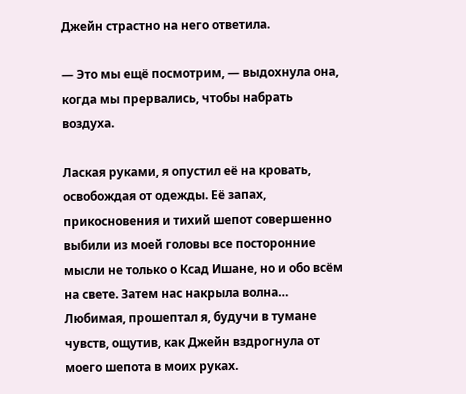Джейн страстно на него ответила.

— Это мы ещё посмотрим, — выдохнула она, когда мы прервались, чтобы набрать воздуха.

Лаская руками, я опустил её на кровать, освобождая от одежды. Её запах, прикосновения и тихий шепот совершенно выбили из моей головы все посторонние мысли не только о Ксад Ишане, но и обо всём на свете. Затем нас накрыла волна… Любимая, прошептал я, будучи в тумане чувств, ощутив, как Джейн вздрогнула от моего шепота в моих руках.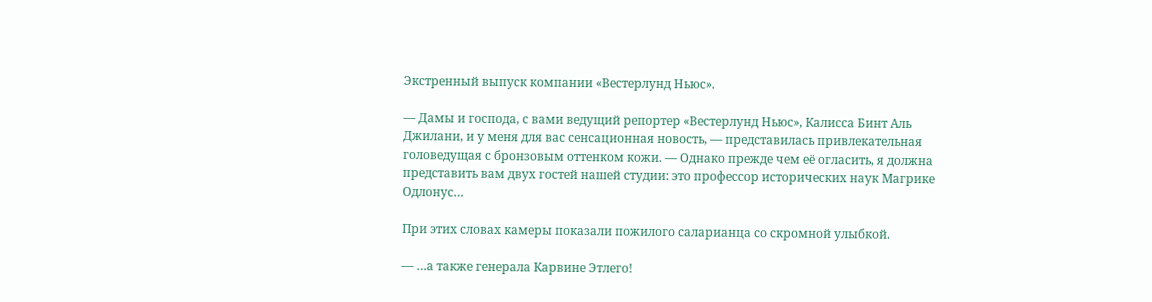Экстренный выпуск компании «Вестерлунд Ньюс».

— Дамы и господа, с вами ведущий репортер «Вестерлунд Ньюс», Калисса Бинт Аль Джилани, и у меня для вас сенсационная новость, — представилась привлекательная головедущая с бронзовым оттенком кожи. — Однако прежде чем её огласить, я должна представить вам двух гостей нашей студии: это профессор исторических наук Магрике Одлонус…

При этих словах камеры показали пожилого саларианца со скромной улыбкой.

— …а также генерала Карвине Этлего!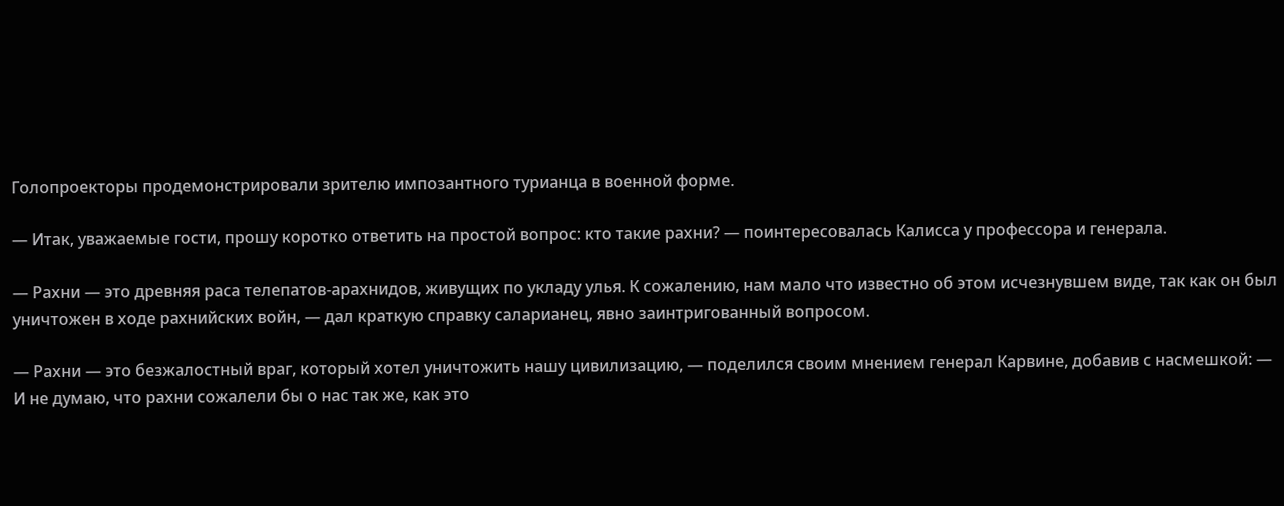Голопроекторы продемонстрировали зрителю импозантного турианца в военной форме.

— Итак, уважаемые гости, прошу коротко ответить на простой вопрос: кто такие рахни? — поинтересовалась Калисса у профессора и генерала.

— Рахни — это древняя раса телепатов-арахнидов, живущих по укладу улья. К сожалению, нам мало что известно об этом исчезнувшем виде, так как он был уничтожен в ходе рахнийских войн, — дал краткую справку саларианец, явно заинтригованный вопросом.

— Рахни — это безжалостный враг, который хотел уничтожить нашу цивилизацию, — поделился своим мнением генерал Карвине, добавив с насмешкой: — И не думаю, что рахни сожалели бы о нас так же, как это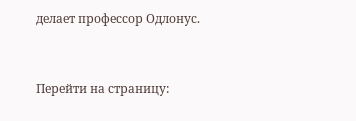делает профессор Одлонус.


Перейти на страницу: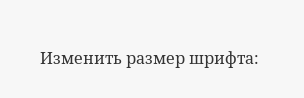Изменить размер шрифта: